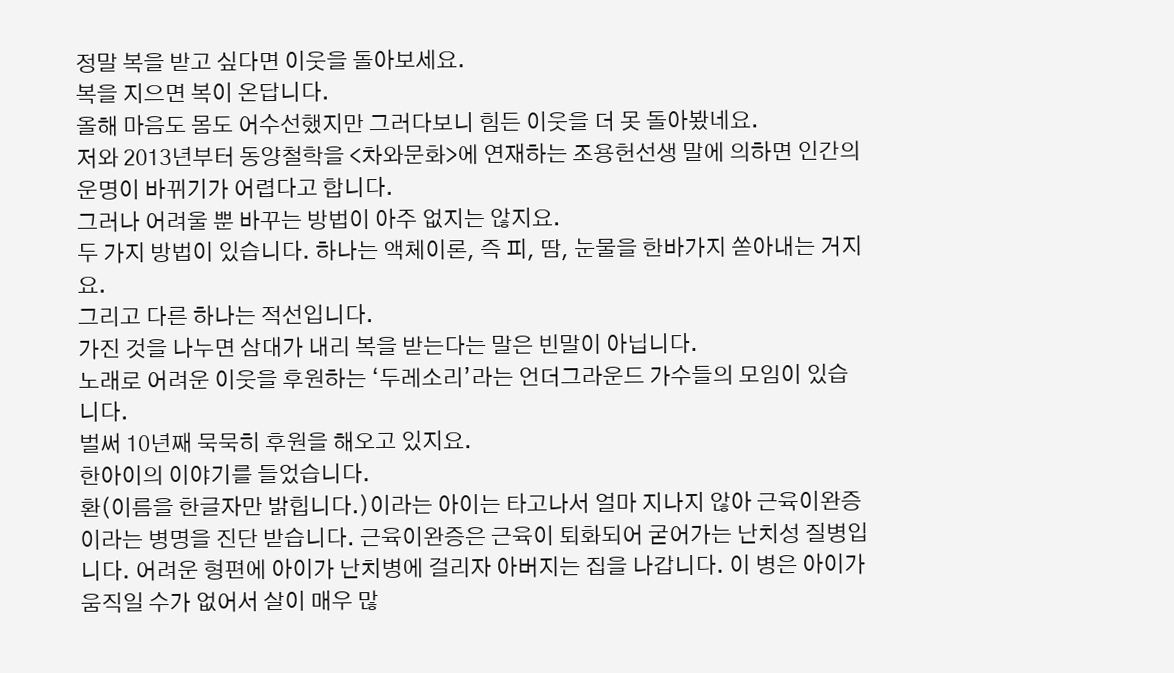정말 복을 받고 싶다면 이웃을 돌아보세요.
복을 지으면 복이 온답니다.
올해 마음도 몸도 어수선했지만 그러다보니 힘든 이웃을 더 못 돌아봤네요.
저와 2013년부터 동양철학을 <차와문화>에 연재하는 조용헌선생 말에 의하면 인간의 운명이 바뀌기가 어렵다고 합니다.
그러나 어려울 뿐 바꾸는 방법이 아주 없지는 않지요.
두 가지 방법이 있습니다. 하나는 액체이론, 즉 피, 땀, 눈물을 한바가지 쏟아내는 거지요.
그리고 다른 하나는 적선입니다.
가진 것을 나누면 삼대가 내리 복을 받는다는 말은 빈말이 아닙니다.
노래로 어려운 이웃을 후원하는 ‘두레소리’라는 언더그라운드 가수들의 모임이 있습니다.
벌써 10년째 묵묵히 후원을 해오고 있지요.
한아이의 이야기를 들었습니다.
환(이름을 한글자만 밝힙니다.)이라는 아이는 타고나서 얼마 지나지 않아 근육이완증이라는 병명을 진단 받습니다. 근육이완증은 근육이 퇴화되어 굳어가는 난치성 질병입니다. 어려운 형편에 아이가 난치병에 걸리자 아버지는 집을 나갑니다. 이 병은 아이가 움직일 수가 없어서 살이 매우 많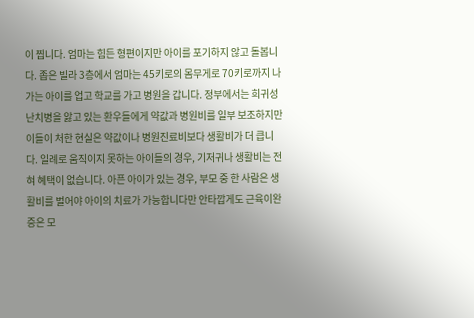이 찝니다. 엄마는 힘든 형편이지만 아이를 포기하지 않고 돌봅니다. 좁은 빌라 3층에서 엄마는 45키로의 몸무게로 70키로까지 나가는 아이를 업고 학교를 가고 병원을 갑니다. 정부에서는 희귀성난치병을 앓고 있는 환우들에게 약값과 병원비를 일부 보조하지만 이들이 처한 현실은 약값이나 병원진료비보다 생활비가 더 큽니다. 일례로 움직이지 못하는 아이들의 경우, 기저귀나 생활비는 전혀 혜택이 없습니다. 아픈 아이가 있는 경우, 부모 중 한 사람은 생활비를 벌어야 아이의 치료가 가능합니다만 안타깝게도 근육이완증은 모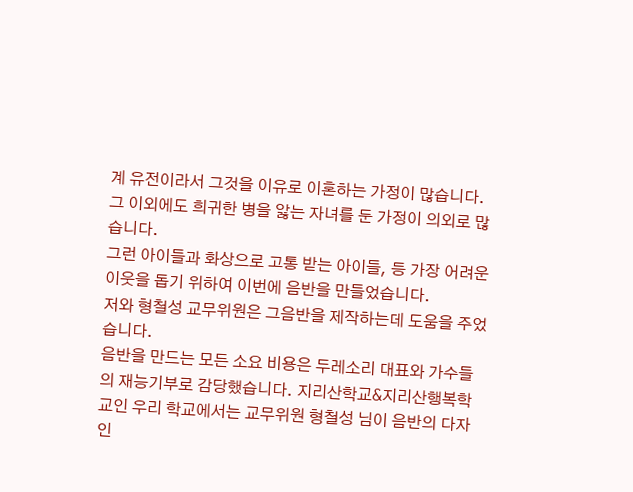계 유전이라서 그것을 이유로 이혼하는 가정이 많습니다. 그 이외에도 희귀한 병을 앓는 자녀를 둔 가정이 의외로 많습니다.
그런 아이들과 화상으로 고통 받는 아이들, 등 가장 어려운 이웃을 돕기 위하여 이번에 음반을 만들었습니다.
저와 형철성 교무위원은 그음반을 제작하는데 도움을 주었습니다.
음반을 만드는 모든 소요 비용은 두레소리 대표와 가수들의 재능기부로 감당했습니다. 지리산학교&지리산행복학교인 우리 학교에서는 교무위원 형철성 님이 음반의 다자인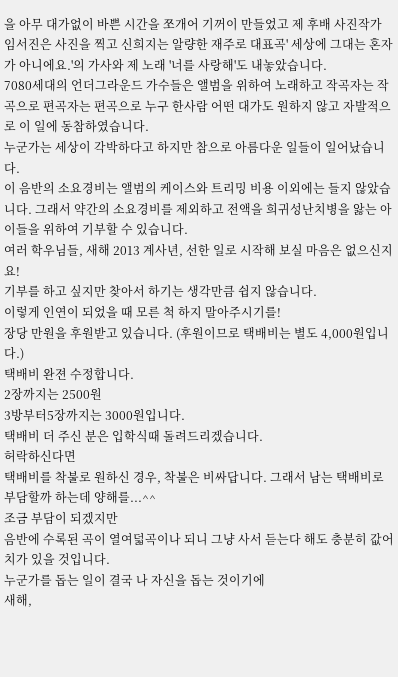을 아무 대가없이 바쁜 시간을 쪼개어 기꺼이 만들었고 제 후배 사진작가 임서진은 사진을 찍고 신희지는 알량한 재주로 대표곡' 세상에 그대는 혼자가 아니에요.'의 가사와 제 노래 '너를 사랑해'도 내놓았습니다.
7080세대의 언더그라운드 가수들은 앨범을 위하여 노래하고 작곡자는 작곡으로 편곡자는 편곡으로 누구 한사람 어떤 대가도 원하지 않고 자발적으로 이 일에 동참하였습니다.
누군가는 세상이 각박하다고 하지만 참으로 아름다운 일들이 일어났습니다.
이 음반의 소요경비는 앨범의 케이스와 트리밍 비용 이외에는 들지 않았습니다. 그래서 약간의 소요경비를 제외하고 전액을 희귀성난치병을 앓는 아이들을 위하여 기부할 수 있습니다.
여러 학우님들, 새해 2013 계사년, 선한 일로 시작해 보실 마음은 없으신지요!
기부를 하고 싶지만 찾아서 하기는 생각만큼 쉽지 않습니다.
이렇게 인연이 되었을 때 모른 척 하지 말아주시기를!
장당 만원을 후원받고 있습니다. (후원이므로 택배비는 별도 4,000원입니다.)
택배비 완젼 수정합니다.
2장까지는 2500원
3방부터5장까지는 3000원입니다.
택배비 더 주신 분은 입학식때 돌려드리겠습니다.
허락하신다면
택배비를 착불로 원하신 경우, 착불은 비싸답니다. 그래서 남는 택배비로 부담할까 하는데 양해를...^^
조금 부담이 되겠지만
음반에 수록된 곡이 열여덟곡이나 되니 그냥 사서 듣는다 해도 충분히 값어치가 있을 것입니다.
누군가를 돕는 일이 결국 나 자신을 돕는 것이기에
새해,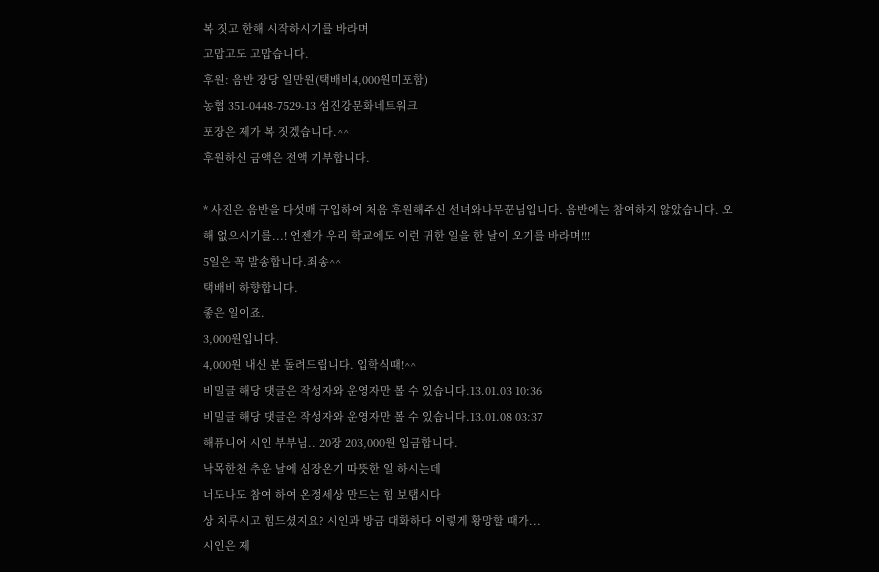복 짓고 한해 시작하시기를 바라며
고맙고도 고맙습니다.
후원: 음반 장당 일만원(택배비4,000원미포함)
농협 351-0448-7529-13 섬진강문화네트워크
포장은 제가 복 짓겠습니다.^^
후원하신 금액은 전액 기부합니다.

* 사진은 음반을 다섯매 구입하여 처음 후원해주신 선녀와나무꾼님입니다. 음반에는 참여하지 않았습니다. 오해 없으시기를...! 언젠가 우리 학교에도 이런 귀한 일을 한 날이 오기를 바라며!!!
5일은 꼭 발송합니다.죄송^^
택배비 하향합니다.
좋은 일이죠.
3,000원입니다.
4,000원 내신 분 돌려드립니다. 입학식때!^^
비밀글 해당 댓글은 작성자와 운영자만 볼 수 있습니다.13.01.03 10:36
비밀글 해당 댓글은 작성자와 운영자만 볼 수 있습니다.13.01.08 03:37
해퓨니어 시인 부부님.. 20장 203,000원 입금합니다.
낙목한천 추운 날에 심장온기 따뜻한 일 하시는데
너도나도 참여 하여 온정세상 만드는 힘 보탭시다
상 치루시고 힘드셨지요? 시인과 방금 대화하다 이렇게 황망할 때가...
시인은 제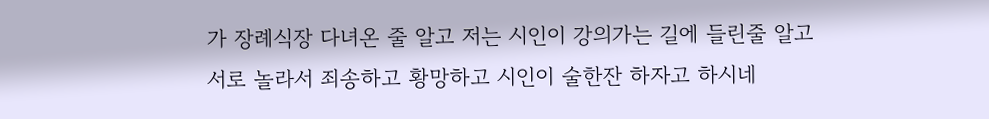가 장례식장 다녀온 줄 알고 저는 시인이 강의가는 길에 들린줄 알고
서로 놀라서 죄송하고 황망하고 시인이 술한잔 하자고 하시네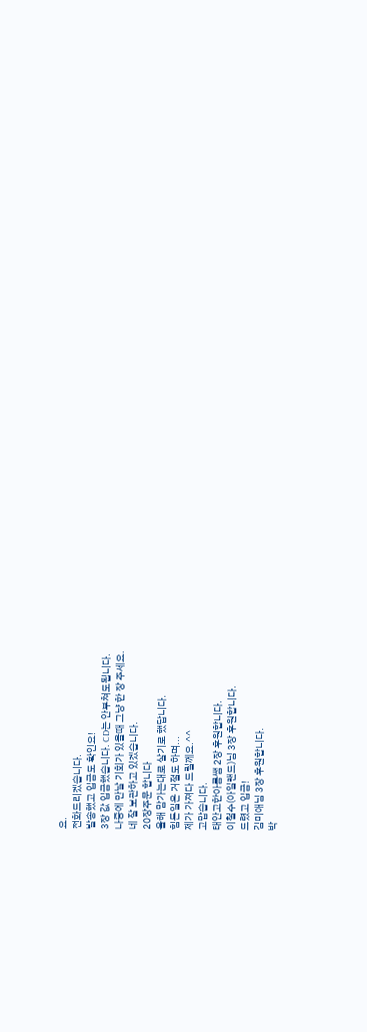요.
전화드리겠습니다.
발송했고 입금도 확인요!
3장 값 입금했습니다. CD는 안부쳐도됩니다.
나중에 만날 기회가 있을때 그냥 한 장 주세요.
네 잘 보관하고 있겠습니다.
20장주문 합니다
올해 맘가는대로 살기로 했답니다.
힘든일은 거절도 하며...
제가 가져다 드릴께요.^^
고맙습니다.
태안고한아름쌤 2장 후원합니다.
이철수(아일랜드)님 3장 후원합니다.
드렸고 입금!
김미애님 3장 후원합니다.
박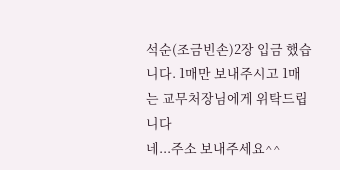석순(조금빈손)2장 입금 했습니다. 1매만 보내주시고 1매는 교무처장님에게 위탁드립니다
네...주소 보내주세요^^